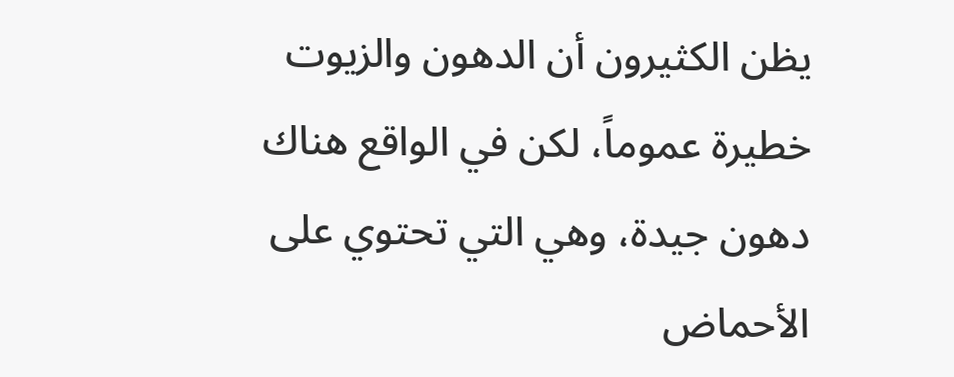يظن الكثيرون أن الدهون والزيوت خطيرة عموماً، لكن في الواقع هناك دهون جيدة، وهي التي تحتوي على الأحماض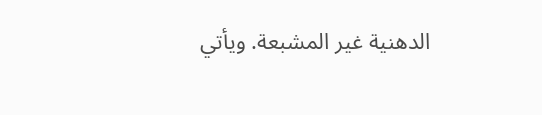الدهنية غير المشبعة. ويأتي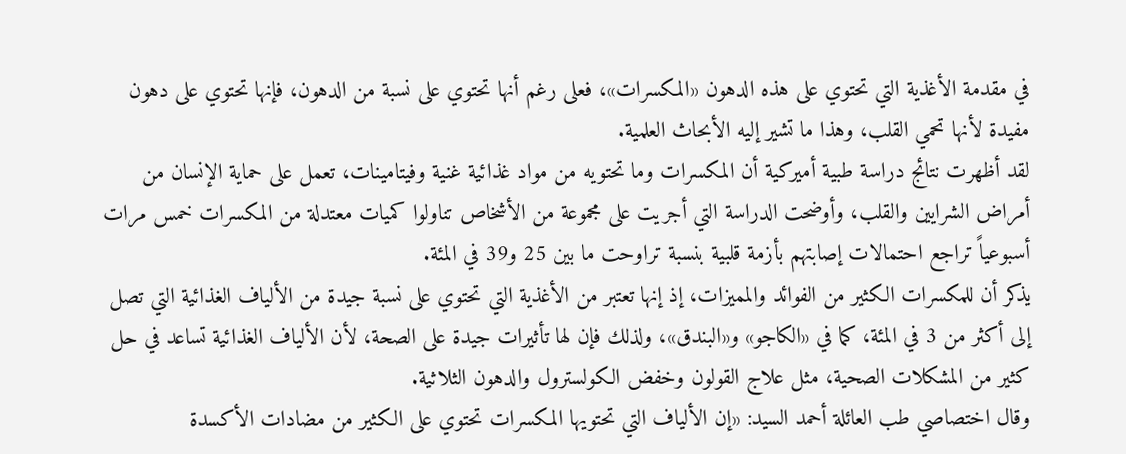في مقدمة الأغذية التي تحتوي على هذه الدهون «المكسرات»، فعلى رغم أنها تحتوي على نسبة من الدهون، فإنها تحتوي على دهون مفيدة لأنها تحمي القلب، وهذا ما تشير إليه الأبحاث العلمية.
لقد أظهرت نتائج دراسة طبية أميركية أن المكسرات وما تحتويه من مواد غذائية غنية وفيتامينات، تعمل على حماية الإنسان من أمراض الشرايين والقلب، وأوضحت الدراسة التي أجريت على مجموعة من الأشخاص تناولوا كميات معتدلة من المكسرات خمس مرات أسبوعياً تراجع احتمالات إصابتهم بأزمة قلبية بنسبة تراوحت ما بين 25 و39 في المئة.
يذكر أن للمكسرات الكثير من الفوائد والمميزات، إذ إنها تعتبر من الأغذية التي تحتوي على نسبة جيدة من الألياف الغذائية التي تصل إلى أكثر من 3 في المئة، كما في «الكاجو» و«البندق»، ولذلك فإن لها تأثيرات جيدة على الصحة، لأن الألياف الغذائية تساعد في حل كثير من المشكلات الصحية، مثل علاج القولون وخفض الكولسترول والدهون الثلاثية.
وقال اختصاصي طب العائلة أحمد السيد: «إن الألياف التي تحتويها المكسرات تحتوي على الكثير من مضادات الأكسدة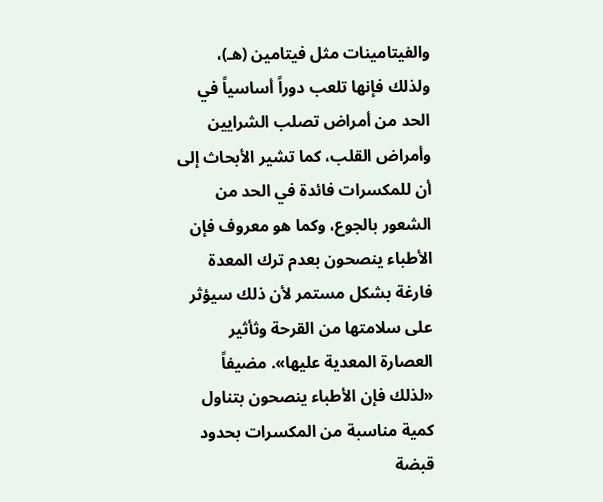والفيتامينات مثل فيتامين (هـ)، ولذلك فإنها تلعب دوراً أساسياً في الحد من أمراض تصلب الشرايين وأمراض القلب، كما تشير الأبحاث إلى أن للمكسرات فائدة في الحد من الشعور بالجوع، وكما هو معروف فإن الأطباء ينصحون بعدم ترك المعدة فارغة بشكل مستمر لأن ذلك سيؤثر على سلامتها من القرحة وثأثير العصارة المعدية عليها». مضيفاً «لذلك فإن الأطباء ينصحون بتناول كمية مناسبة من المكسرات بحدود قبضة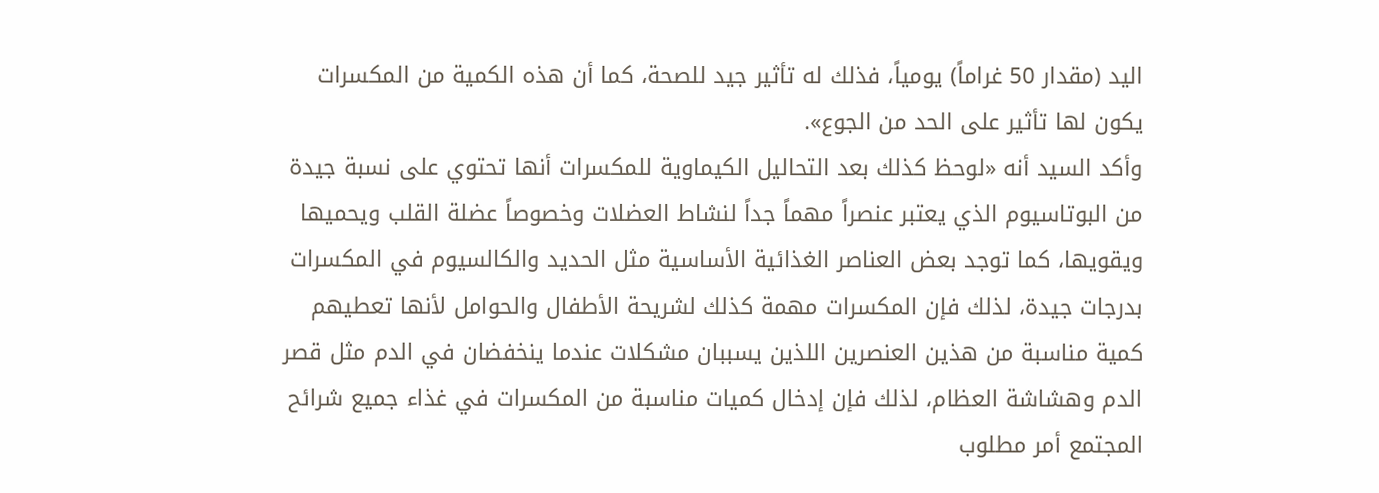اليد (مقدار 50 غراماً) يومياً، فذلك له تأثير جيد للصحة، كما أن هذه الكمية من المكسرات يكون لها تأثير على الحد من الجوع».
وأكد السيد أنه «لوحظ كذلك بعد التحاليل الكيماوية للمكسرات أنها تحتوي على نسبة جيدة من البوتاسيوم الذي يعتبر عنصراً مهماً جداً لنشاط العضلات وخصوصاً عضلة القلب ويحميها ويقويها، كما توجد بعض العناصر الغذائية الأساسية مثل الحديد والكالسيوم في المكسرات بدرجات جيدة، لذلك فإن المكسرات مهمة كذلك لشريحة الأطفال والحوامل لأنها تعطيهم كمية مناسبة من هذين العنصرين اللذين يسببان مشكلات عندما ينخفضان في الدم مثل قصر الدم وهشاشة العظام، لذلك فإن إدخال كميات مناسبة من المكسرات في غذاء جميع شرائح المجتمع أمر مطلوب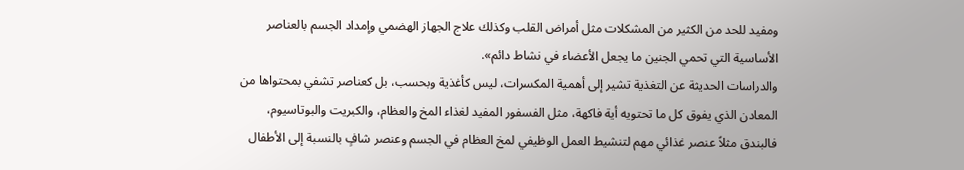ومفيد للحد من الكثير من المشكلات مثل أمراض القلب وكذلك علاج الجهاز الهضمي وإمداد الجسم بالعناصر الأساسية التي تحمي الجنين ما يجعل الأعضاء في نشاط دائم».
والدراسات الحديثة عن التغذية تشير إلى أهمية المكسرات، ليس كأغذية وبحسب، بل كعناصر تشفي بمحتواها من المعادن الذي يفوق كل ما تحتويه أية فاكهة، مثل الفسفور المفيد لغذاء المخ والعظام، والكبريت والبوتاسيوم، فالبندق مثلاً عنصر غذائي مهم لتنشيط العمل الوظيفي لمخ العظام في الجسم وعنصر شافٍ بالنسبة إلى الأطفال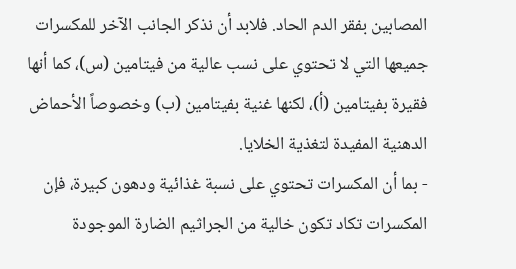المصابين بفقر الدم الحاد. فلابد أن نذكر الجانب الآخر للمكسرات جميعها التي لا تحتوي على نسب عالية من فيتامين (س)، كما أنها فقيرة بفيتامين (أ)، لكنها غنية بفيتامين (ب) وخصوصاً الأحماض الدهنية المفيدة لتغذية الخلايا.
- بما أن المكسرات تحتوي على نسبة غذائية ودهون كبيرة، فإن المكسرات تكاد تكون خالية من الجراثيم الضارة الموجودة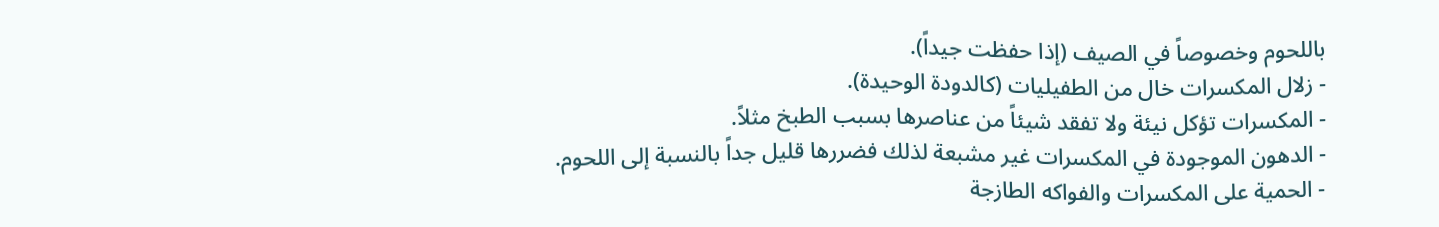باللحوم وخصوصاً في الصيف (إذا حفظت جيداً).
- زلال المكسرات خال من الطفيليات (كالدودة الوحيدة).
- المكسرات تؤكل نيئة ولا تفقد شيئاً من عناصرها بسبب الطبخ مثلاً.
- الدهون الموجودة في المكسرات غير مشبعة لذلك فضررها قليل جداً بالنسبة إلى اللحوم.
- الحمية على المكسرات والفواكه الطازجة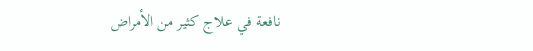نافعة في علاج كثير من الأمراض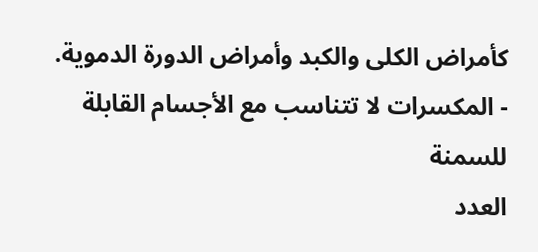كأمراض الكلى والكبد وأمراض الدورة الدموية.
- المكسرات لا تتناسب مع الأجسام القابلة للسمنة
العدد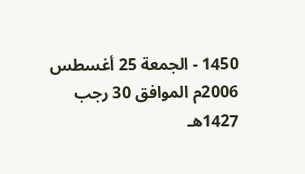1450 - الجمعة 25 أغسطس 2006م الموافق 30 رجب 1427هـ